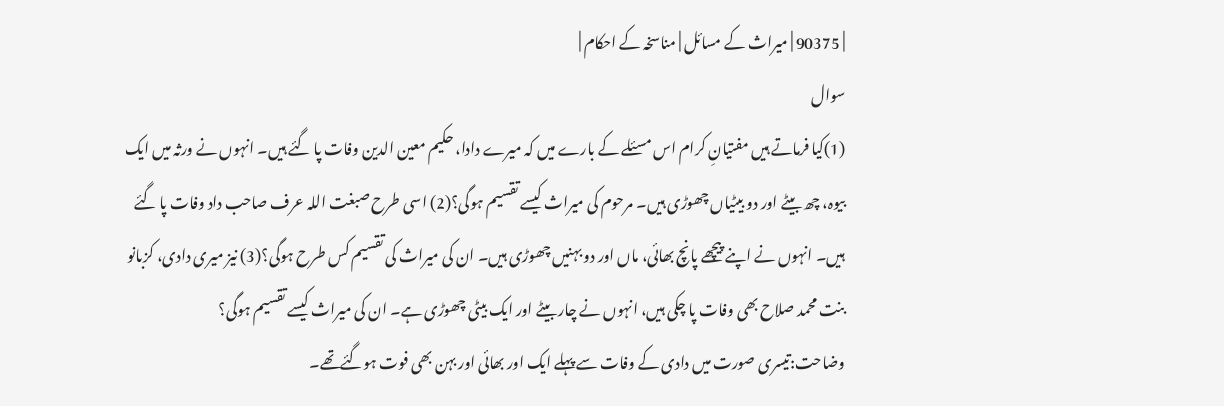| 90375 | میراث کے مسائل | مناسخہ کے احکام |
سوال
(1)کیا فرماتے ہیں مفتیانِ کرام اس مسئلے کے بارے میں کہ میرے دادا، حکیم معین الدین وفات پا گئے ہیں۔ انہوں نے ورثہ میں ایک بیوہ، چھ بیٹے اور دو بیٹیاں چھوڑی ہیں۔ مرحوم کی میراث کیسے تقسیم ہوگی؟(2) اسی طرح صبغت اللہ عرف صاحب داد وفات پا گئے ہیں۔ انہوں نے اپنے پیچھے پانچ بھائی، ماں اور دو بہنیں چھوڑی ہیں۔ ان کی میراث کی تقسیم کس طرح ہوگی؟(3) نیز میری دادی، کزبانو بنت محمد صلاح بھی وفات پا چکی ہیں، انہوں نے چار بیٹے اور ایک بیٹی چھوڑی ہے۔ ان کی میراث کیسے تقسیم ہوگی؟
وضاحت:تیسری صورت میں دادی کے وفات سے پہلے ایک اور بھائی اور بہن بھی فوت ہوگئےتھے۔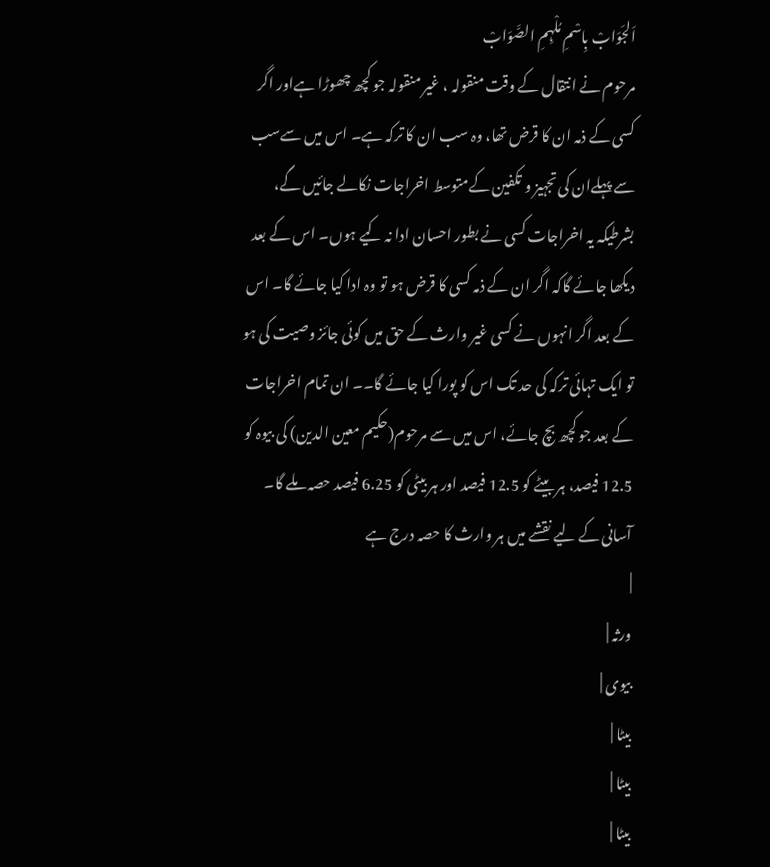اَلجَوَابْ بِاسْمِ مُلْہِمِ الصَّوَابْ
مرحوم نے انتقال کے وقت منقولہ ، غیر منقولہ جو کچھ چھوڑا ہےاور اگر کسی کے ذمہ ان کا قرض تھا، وہ سب ان کا ترکہ ہے۔ اس میں سےسب سے پہلےان کی تجہیز و تکفین کےمتوسط اخراجات نکالے جائیں گے، بشرطیکہ یہ اخراجات کسی نے بطور احسان ادا نہ کیے ہوں۔ اس کے بعد دیکھا جائے گاکہ اگر ان کے ذمہ کسی کا قرض ہو تو وہ ادا کیا جائے گا۔ اس کے بعد اگر انہوں نے کسی غیر وارث کے حق میں کوئی جائز وصیت کی ہو تو ایک تہائی ترکہ کی حد تک اس کو پورا کیا جائے گا۔۔ ان تمام اخراجات کے بعد جو کچھ بچ جائے، اس میں سے مرحوم(حکیم معین الدین) کی بیوہ کو 12.5 فیصد، ہر بیٹے کو 12.5 فیصد اور ہر بیٹی کو 6.25 فیصد حصہ ملے گا۔ آسانی کے لیے نقشے میں ہر وارث کا حصہ درج ہے
|
ورثہ |
بیوی |
بیٹا |
بیٹا |
بیٹا |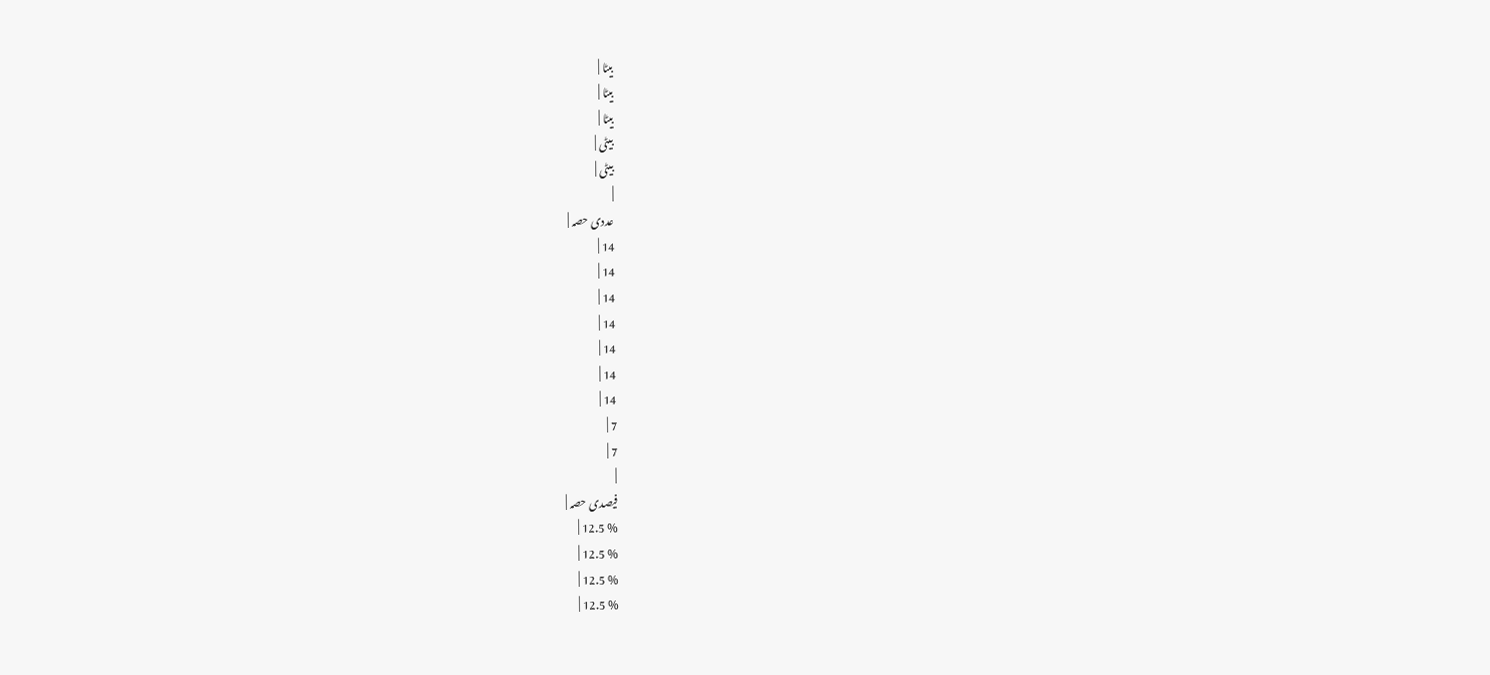بیٹا |
بیٹا |
بیٹا |
بیٹی |
بیٹی |
|
عددی حصہ |
14 |
14 |
14 |
14 |
14 |
14 |
14 |
7 |
7 |
|
فیصدی حصہ |
% 12.5 |
% 12.5 |
% 12.5 |
% 12.5 |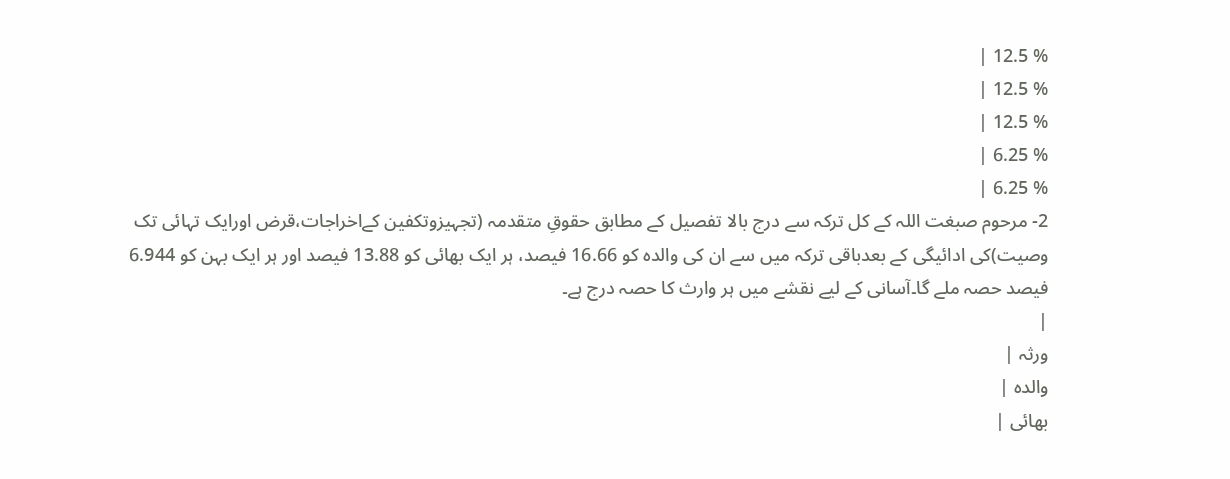% 12.5 |
% 12.5 |
% 12.5 |
% 6.25 |
% 6.25 |
2- مرحوم صبغت اللہ کے کل ترکہ سے درج بالا تفصیل کے مطابق حقوقِ متقدمہ (تجہیزوتکفین کےاخراجات،قرض اورایک تہائی تک وصیت)کی ادائیگی کے بعدباقی ترکہ میں سے ان کی والدہ کو 16.66 فیصد، ہر ایک بھائی کو 13.88 فیصد اور ہر ایک بہن کو 6.944 فیصد حصہ ملے گا۔آسانی کے لیے نقشے میں ہر وارث کا حصہ درج ہے۔
|
ورثہ |
والدہ |
بھائی |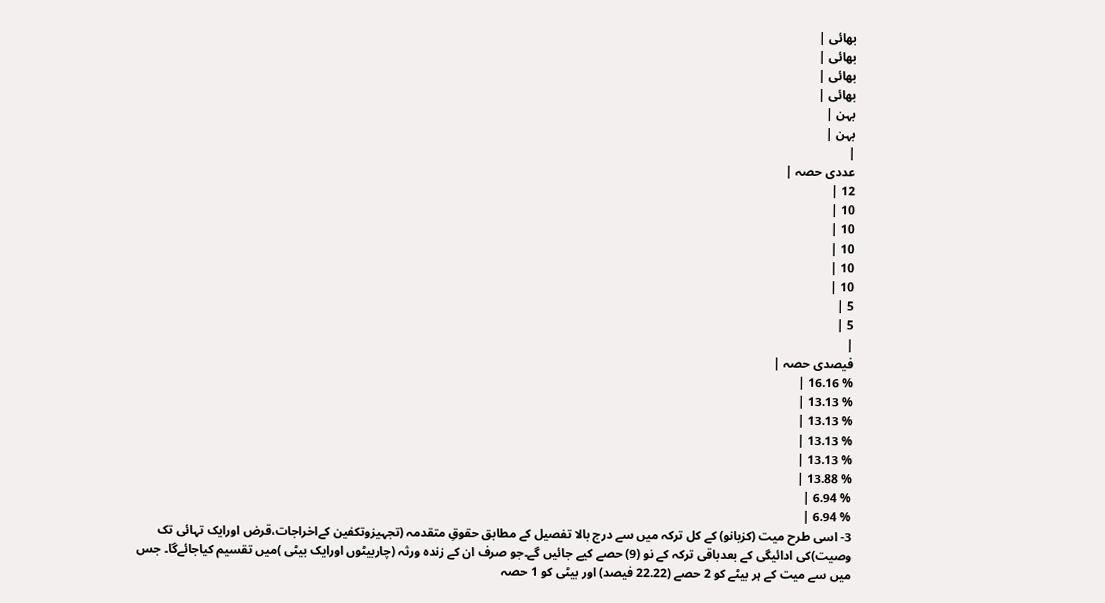بھائی |
بھائی |
بھائی |
بھائی |
بہن |
بہن |
|
عددی حصہ |
12 |
10 |
10 |
10 |
10 |
10 |
5 |
5 |
|
فیصدی حصہ |
% 16.16 |
% 13.13 |
% 13.13 |
% 13.13 |
% 13.13 |
% 13.88 |
% 6.94 |
% 6.94 |
3- اسی طرح میت (کزبانو) کے کل ترکہ میں سے درج بالا تفصیل کے مطابق حقوقِ متقدمہ (تجہیزوتکفین کےاخراجات،قرض اورایک تہائی تک وصیت)کی ادائیگی کے بعدباقی ترکہ کے نو (9) حصے کیے جائیں گے۔جو صرف ان کے زندہ ورثہ (چاربیٹوں اورایک بیٹی )میں تقسیم کیاجائےگا۔ جس میں سے میت کے ہر بیٹے کو 2 حصے (22.22 فیصد) اور بیٹی کو 1 حصہ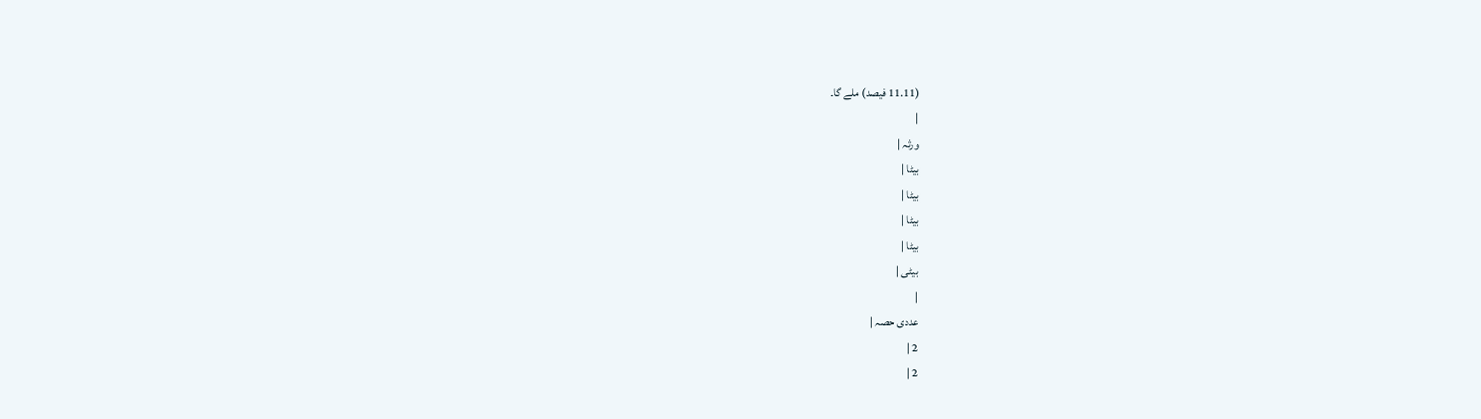(11.11 فیصد) ملے گا۔
|
ورثہ |
بیٹا |
بیٹا |
بیٹا |
بیٹا |
بیٹی |
|
عددی حصہ |
2 |
2 |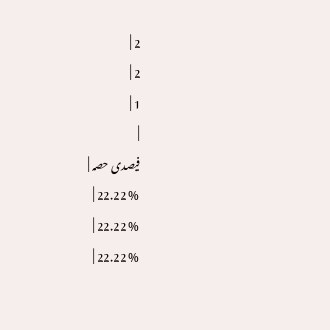2 |
2 |
1 |
|
فیصدی حصہ |
% 22.22 |
% 22.22 |
% 22.22 |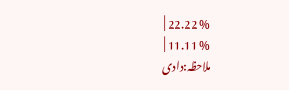% 22.22 |
% 11.11 |
ملاحظہ:دادی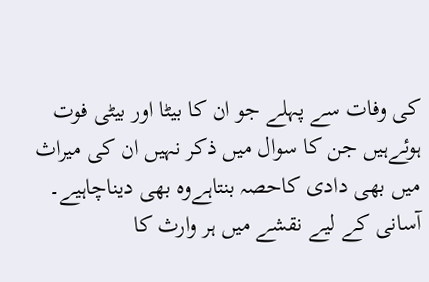کی وفات سے پہلے جو ان کا بیٹا اور بیٹی فوت ہوئےہیں جن کا سوال میں ذکر نہیں ان کی میراث میں بھی دادی کاحصہ بنتاہےوہ بھی دیناچاہیے۔ آسانی کے لیے نقشے میں ہر وارث کا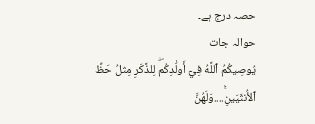حصہ درج ہے۔
حوالہ جات
يُوصِيكُمُ ٱللَّهُ فِيٓ أَولَٰدِكُمۖ لِلذَّكَرِ مِثلُ حَظِّ ٱلأُنثَيَينِۚ....وَلَهُنَّ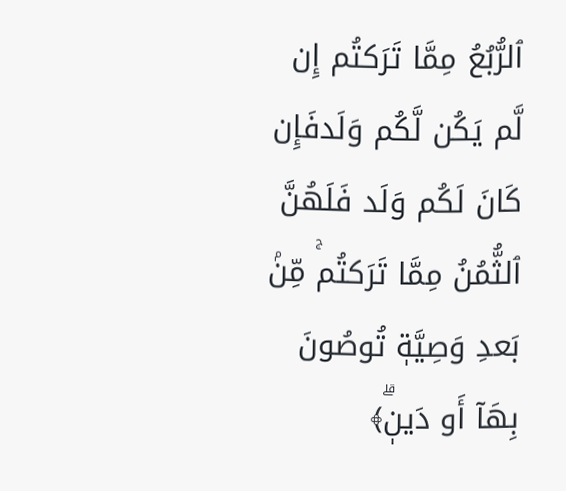ٱلرُّبُعُ مِمَّا تَرَكتُم إِن لَّم يَكُن لَّكُم وَلَدفَإِن كَانَ لَكُم وَلَد فَلَهُنَّ ٱلثُّمُنُ مِمَّا تَرَكتُمۚ مِّنۢ بَعدِ وَصِيَّةٖ تُوصُونَ بِهَآ أَو دَينٖۗ﴾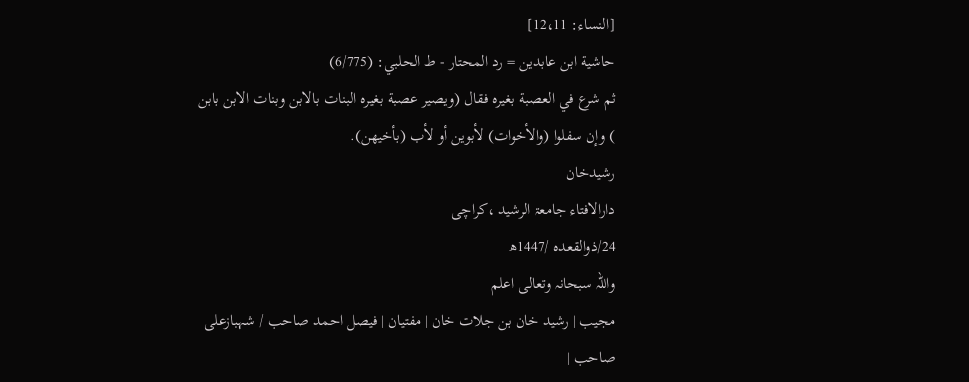[النساء: 12،11]
حاشية ابن عابدين = رد المحتار - ط الحلبي: (6/775)
ثم شرع في العصبة بغيره فقال (ويصير عصبة بغيره البنات بالابن وبنات الابن بابن ) وإن سفلوا (والأخوات) لأبوين أو لأب (بأخيهن).
رشيدخان
دارالافتاء جامعۃ الرشید ،کراچی
24/ذوالقعدہ /1447ھ
واللہ سبحانہ وتعالی اعلم
مجیب | رشید خان بن جلات خان | مفتیان | فیصل احمد صاحب / شہبازعلی صاحب |